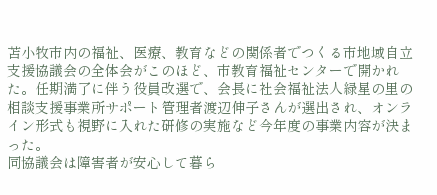苫小牧市内の福祉、医療、教育などの関係者でつくる市地域自立支援協議会の全体会がこのほど、市教育福祉センターで開かれた。任期満了に伴う役員改選で、会長に社会福祉法人緑星の里の相談支援事業所サポート管理者渡辺伸子さんが選出され、オンライン形式も視野に入れた研修の実施など今年度の事業内容が決まった。
同協議会は障害者が安心して暮ら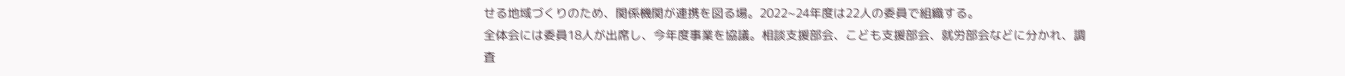せる地域づくりのため、関係機関が連携を図る場。2022~24年度は22人の委員で組織する。
全体会には委員18人が出席し、今年度事業を協議。相談支援部会、こども支援部会、就労部会などに分かれ、調査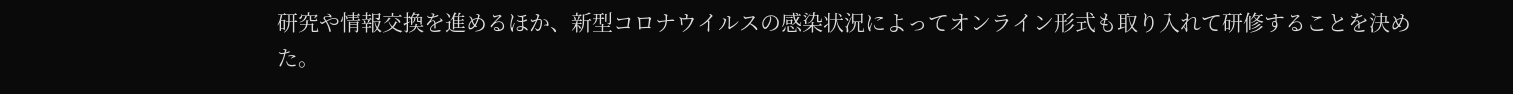研究や情報交換を進めるほか、新型コロナウイルスの感染状況によってオンライン形式も取り入れて研修することを決めた。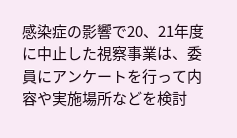感染症の影響で20、21年度に中止した視察事業は、委員にアンケートを行って内容や実施場所などを検討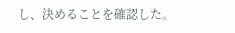し、決めることを確認した。